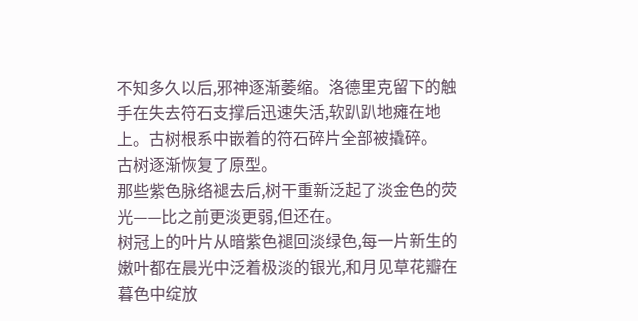不知多久以后,邪神逐渐萎缩。洛德里克留下的触手在失去符石支撑后迅速失活,软趴趴地瘫在地上。古树根系中嵌着的符石碎片全部被撬碎。
古树逐渐恢复了原型。
那些紫色脉络褪去后,树干重新泛起了淡金色的荧光——比之前更淡更弱,但还在。
树冠上的叶片从暗紫色褪回淡绿色,每一片新生的嫩叶都在晨光中泛着极淡的银光,和月见草花瓣在暮色中绽放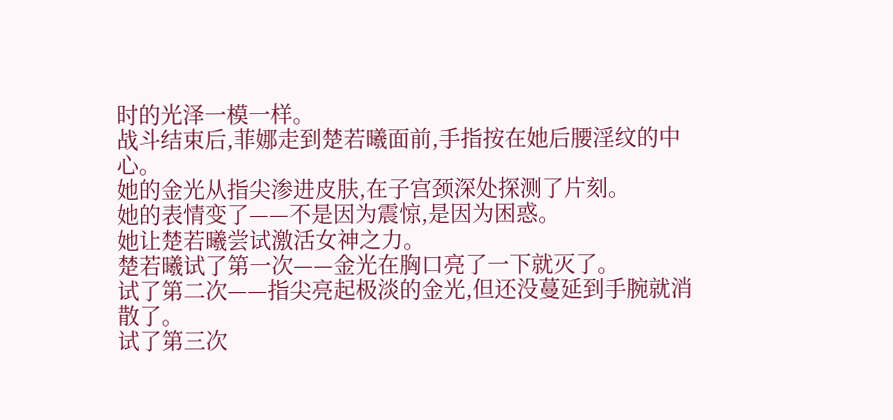时的光泽一模一样。
战斗结束后,菲娜走到楚若曦面前,手指按在她后腰淫纹的中心。
她的金光从指尖渗进皮肤,在子宫颈深处探测了片刻。
她的表情变了——不是因为震惊,是因为困惑。
她让楚若曦尝试激活女神之力。
楚若曦试了第一次——金光在胸口亮了一下就灭了。
试了第二次——指尖亮起极淡的金光,但还没蔓延到手腕就消散了。
试了第三次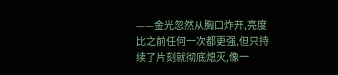——金光忽然从胸口炸开,亮度比之前任何一次都更强,但只持续了片刻就彻底熄灭,像一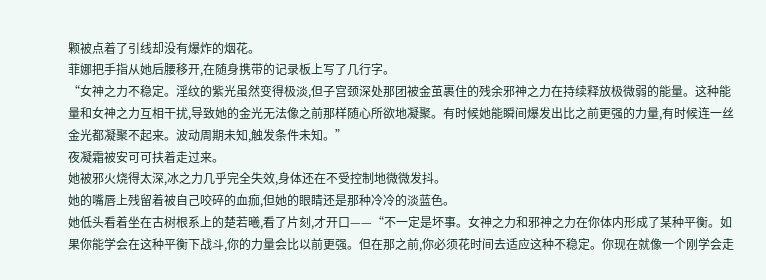颗被点着了引线却没有爆炸的烟花。
菲娜把手指从她后腰移开,在随身携带的记录板上写了几行字。
“女神之力不稳定。淫纹的紫光虽然变得极淡,但子宫颈深处那团被金茧裹住的残余邪神之力在持续释放极微弱的能量。这种能量和女神之力互相干扰,导致她的金光无法像之前那样随心所欲地凝聚。有时候她能瞬间爆发出比之前更强的力量,有时候连一丝金光都凝聚不起来。波动周期未知,触发条件未知。”
夜凝霜被安可可扶着走过来。
她被邪火烧得太深,冰之力几乎完全失效,身体还在不受控制地微微发抖。
她的嘴唇上残留着被自己咬碎的血痂,但她的眼睛还是那种冷冷的淡蓝色。
她低头看着坐在古树根系上的楚若曦,看了片刻,才开口——“不一定是坏事。女神之力和邪神之力在你体内形成了某种平衡。如果你能学会在这种平衡下战斗,你的力量会比以前更强。但在那之前,你必须花时间去适应这种不稳定。你现在就像一个刚学会走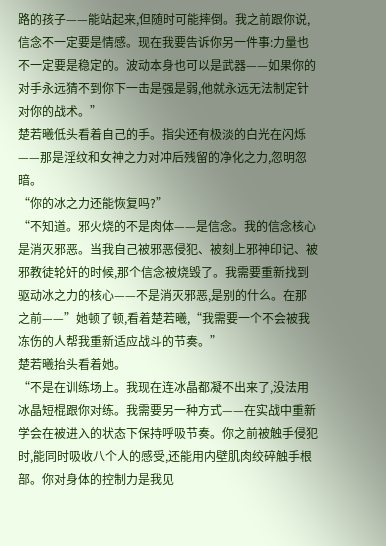路的孩子——能站起来,但随时可能摔倒。我之前跟你说,信念不一定要是情感。现在我要告诉你另一件事:力量也不一定要是稳定的。波动本身也可以是武器——如果你的对手永远猜不到你下一击是强是弱,他就永远无法制定针对你的战术。”
楚若曦低头看着自己的手。指尖还有极淡的白光在闪烁——那是淫纹和女神之力对冲后残留的净化之力,忽明忽暗。
“你的冰之力还能恢复吗?”
“不知道。邪火烧的不是肉体——是信念。我的信念核心是消灭邪恶。当我自己被邪恶侵犯、被刻上邪神印记、被邪教徒轮奸的时候,那个信念被烧毁了。我需要重新找到驱动冰之力的核心——不是消灭邪恶,是别的什么。在那之前——”她顿了顿,看着楚若曦,“我需要一个不会被我冻伤的人帮我重新适应战斗的节奏。”
楚若曦抬头看着她。
“不是在训练场上。我现在连冰晶都凝不出来了,没法用冰晶短棍跟你对练。我需要另一种方式——在实战中重新学会在被进入的状态下保持呼吸节奏。你之前被触手侵犯时,能同时吸收八个人的感受,还能用内壁肌肉绞碎触手根部。你对身体的控制力是我见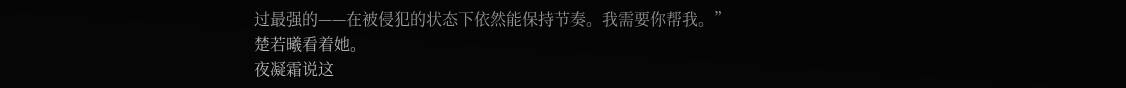过最强的——在被侵犯的状态下依然能保持节奏。我需要你帮我。”
楚若曦看着她。
夜凝霜说这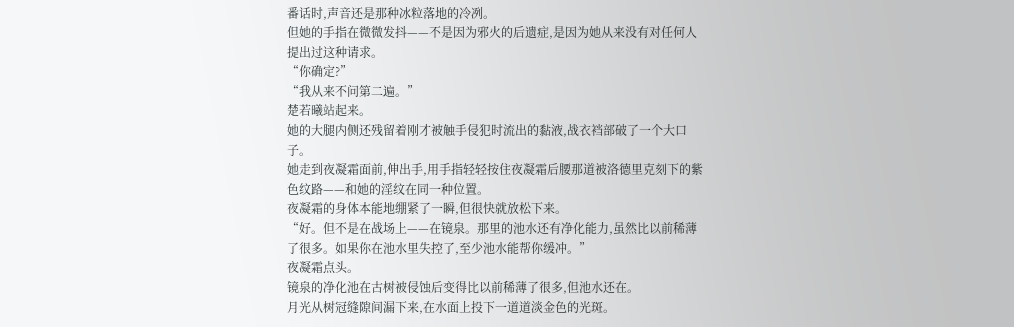番话时,声音还是那种冰粒落地的冷冽。
但她的手指在微微发抖——不是因为邪火的后遗症,是因为她从来没有对任何人提出过这种请求。
“你确定?”
“我从来不问第二遍。”
楚若曦站起来。
她的大腿内侧还残留着刚才被触手侵犯时流出的黏液,战衣裆部破了一个大口子。
她走到夜凝霜面前,伸出手,用手指轻轻按住夜凝霜后腰那道被洛德里克刻下的紫色纹路——和她的淫纹在同一种位置。
夜凝霜的身体本能地绷紧了一瞬,但很快就放松下来。
“好。但不是在战场上——在镜泉。那里的池水还有净化能力,虽然比以前稀薄了很多。如果你在池水里失控了,至少池水能帮你缓冲。”
夜凝霜点头。
镜泉的净化池在古树被侵蚀后变得比以前稀薄了很多,但池水还在。
月光从树冠缝隙间漏下来,在水面上投下一道道淡金色的光斑。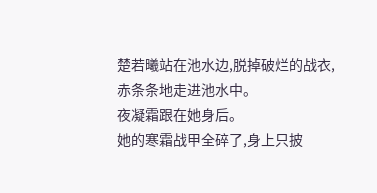楚若曦站在池水边,脱掉破烂的战衣,赤条条地走进池水中。
夜凝霜跟在她身后。
她的寒霜战甲全碎了,身上只披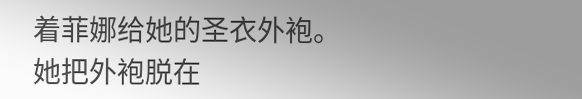着菲娜给她的圣衣外袍。
她把外袍脱在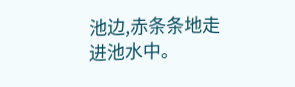池边,赤条条地走进池水中。